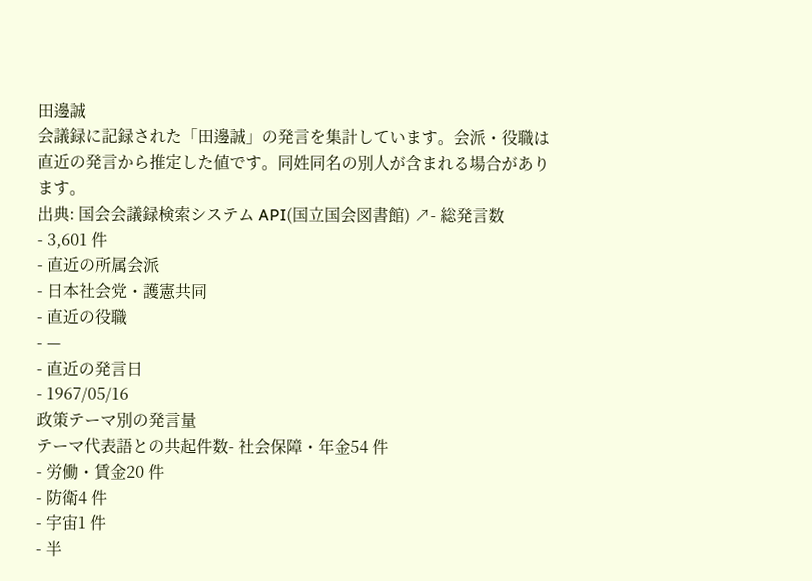田邊誠
会議録に記録された「田邊誠」の発言を集計しています。会派・役職は直近の発言から推定した値です。同姓同名の別人が含まれる場合があります。
出典: 国会会議録検索システム API(国立国会図書館) ↗- 総発言数
- 3,601 件
- 直近の所属会派
- 日本社会党・護憲共同
- 直近の役職
- —
- 直近の発言日
- 1967/05/16
政策テーマ別の発言量
テーマ代表語との共起件数- 社会保障・年金54 件
- 労働・賃金20 件
- 防衛4 件
- 宇宙1 件
- 半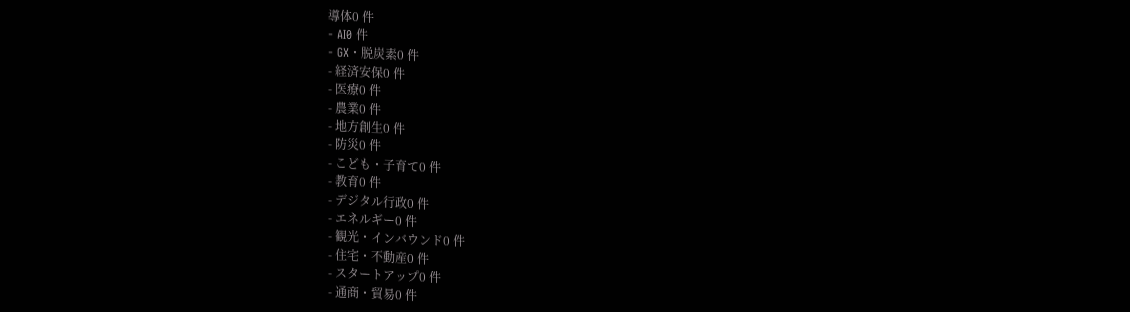導体0 件
- AI0 件
- GX・脱炭素0 件
- 経済安保0 件
- 医療0 件
- 農業0 件
- 地方創生0 件
- 防災0 件
- こども・子育て0 件
- 教育0 件
- デジタル行政0 件
- エネルギー0 件
- 観光・インバウンド0 件
- 住宅・不動産0 件
- スタートアップ0 件
- 通商・貿易0 件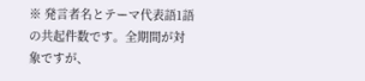※ 発言者名とテーマ代表語1語の共起件数です。全期間が対象ですが、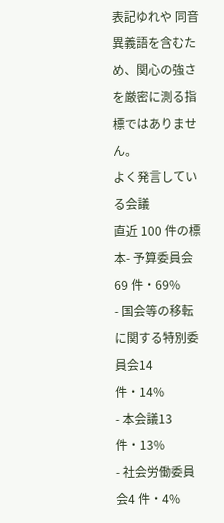表記ゆれや 同音異義語を含むため、関心の強さを厳密に測る指標ではありません。
よく発言している会議
直近 100 件の標本- 予算委員会69 件・69%
- 国会等の移転に関する特別委員会14 件・14%
- 本会議13 件・13%
- 社会労働委員会4 件・4%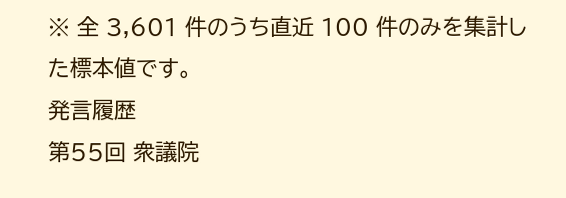※ 全 3,601 件のうち直近 100 件のみを集計した標本値です。
発言履歴
第55回 衆議院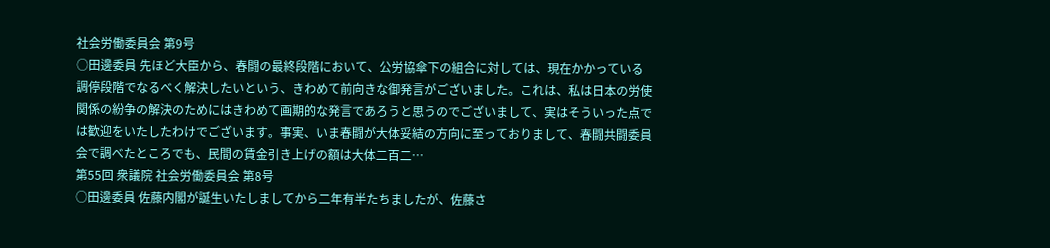社会労働委員会 第9号
○田邊委員 先ほど大臣から、春闘の最終段階において、公労協傘下の組合に対しては、現在かかっている調停段階でなるべく解決したいという、きわめて前向きな御発言がございました。これは、私は日本の労使関係の紛争の解決のためにはきわめて画期的な発言であろうと思うのでございまして、実はそういった点では歓迎をいたしたわけでございます。事実、いま春闘が大体妥結の方向に至っておりまして、春闘共闘委員会で調べたところでも、民間の賃金引き上げの額は大体二百二…
第55回 衆議院 社会労働委員会 第8号
○田邊委員 佐藤内閣が誕生いたしましてから二年有半たちましたが、佐藤さ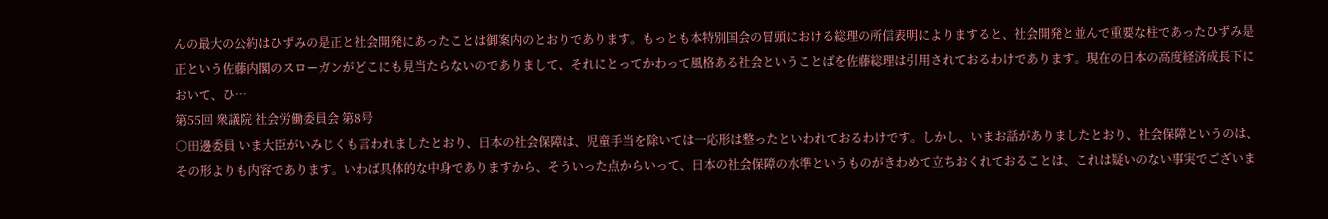んの最大の公約はひずみの是正と社会開発にあったことは御案内のとおりであります。もっとも本特別国会の冒頭における総理の所信表明によりますると、社会開発と並んで重要な柱であったひずみ是正という佐藤内閣のスローガンがどこにも見当たらないのでありまして、それにとってかわって風格ある社会ということばを佐藤総理は引用されておるわけであります。現在の日本の高度経済成長下において、ひ…
第55回 衆議院 社会労働委員会 第8号
○田邊委員 いま大臣がいみじくも言われましたとおり、日本の社会保障は、児童手当を除いては一応形は整ったといわれておるわけです。しかし、いまお話がありましたとおり、社会保障というのは、その形よりも内容であります。いわば具体的な中身でありますから、そういった点からいって、日本の社会保障の水準というものがきわめて立ちおくれておることは、これは疑いのない事実でございま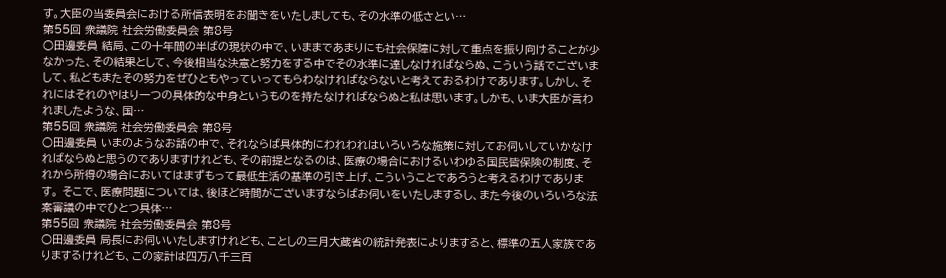す。大臣の当委員会における所信表明をお聞きをいたしましても、その水準の低さとい…
第55回 衆議院 社会労働委員会 第8号
○田邊委員 結局、この十年間の半ばの現状の中で、いままであまりにも社会保障に対して重点を振り向けることが少なかった、その結果として、今後相当な決意と努力をする中でその水準に達しなければならぬ、こういう話でございまして、私どもまたその努力をぜひともやっていってもらわなければならないと考えておるわけであります。しかし、それにはそれのやはり一つの具体的な中身というものを持たなければならぬと私は思います。しかも、いま大臣が言われましたような、国…
第55回 衆議院 社会労働委員会 第8号
○田邊委員 いまのようなお話の中で、それならば具体的にわれわれはいろいろな施策に対してお伺いしていかなければならぬと思うのでありますけれども、その前提となるのは、医療の場合におけるいわゆる国民皆保険の制度、それから所得の場合においてはまずもって最低生活の基準の引き上げ、こういうことであろうと考えるわけであります。 そこで、医療問題については、後ほど時間がございますならばお伺いをいたしまするし、また今後のいろいろな法案審議の中でひとつ具体…
第55回 衆議院 社会労働委員会 第8号
○田邊委員 局長にお伺いいたしますけれども、ことしの三月大蔵省の統計発表によりますると、標準の五人家族でありまするけれども、この家計は四万八千三百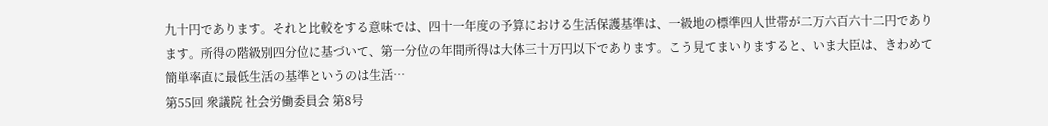九十円であります。それと比較をする意味では、四十一年度の予算における生活保護基準は、一級地の標準四人世帯が二万六百六十二円であります。所得の階級別四分位に基づいて、第一分位の年間所得は大体三十万円以下であります。こう見てまいりますると、いま大臣は、きわめて簡単率直に最低生活の基準というのは生活…
第55回 衆議院 社会労働委員会 第8号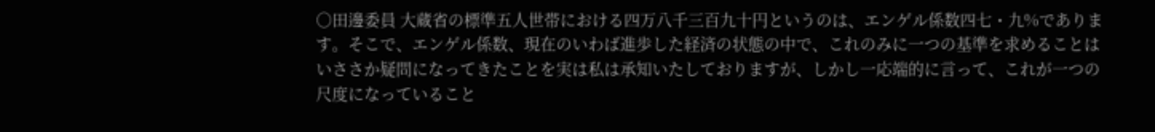○田邊委員 大蔵省の標準五人世帯における四万八千三百九十円というのは、エンゲル係数四七・九%であります。そこで、エンゲル係数、現在のいわば進歩した経済の状態の中で、これのみに一つの基準を求めることはいささか疑問になってきたことを実は私は承知いたしておりますが、しかし一応端的に言って、これが一つの尺度になっていること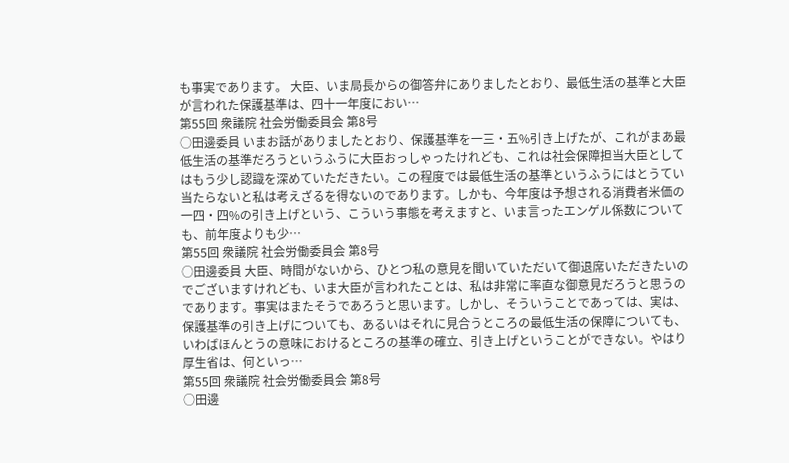も事実であります。 大臣、いま局長からの御答弁にありましたとおり、最低生活の基準と大臣が言われた保護基準は、四十一年度におい…
第55回 衆議院 社会労働委員会 第8号
○田邊委員 いまお話がありましたとおり、保護基準を一三・五%引き上げたが、これがまあ最低生活の基準だろうというふうに大臣おっしゃったけれども、これは社会保障担当大臣としてはもう少し認識を深めていただきたい。この程度では最低生活の基準というふうにはとうてい当たらないと私は考えざるを得ないのであります。しかも、今年度は予想される消費者米価の一四・四%の引き上げという、こういう事態を考えますと、いま言ったエンゲル係数についても、前年度よりも少…
第55回 衆議院 社会労働委員会 第8号
○田邊委員 大臣、時間がないから、ひとつ私の意見を聞いていただいて御退席いただきたいのでございますけれども、いま大臣が言われたことは、私は非常に率直な御意見だろうと思うのであります。事実はまたそうであろうと思います。しかし、そういうことであっては、実は、保護基準の引き上げについても、あるいはそれに見合うところの最低生活の保障についても、いわばほんとうの意味におけるところの基準の確立、引き上げということができない。やはり厚生省は、何といっ…
第55回 衆議院 社会労働委員会 第8号
○田邊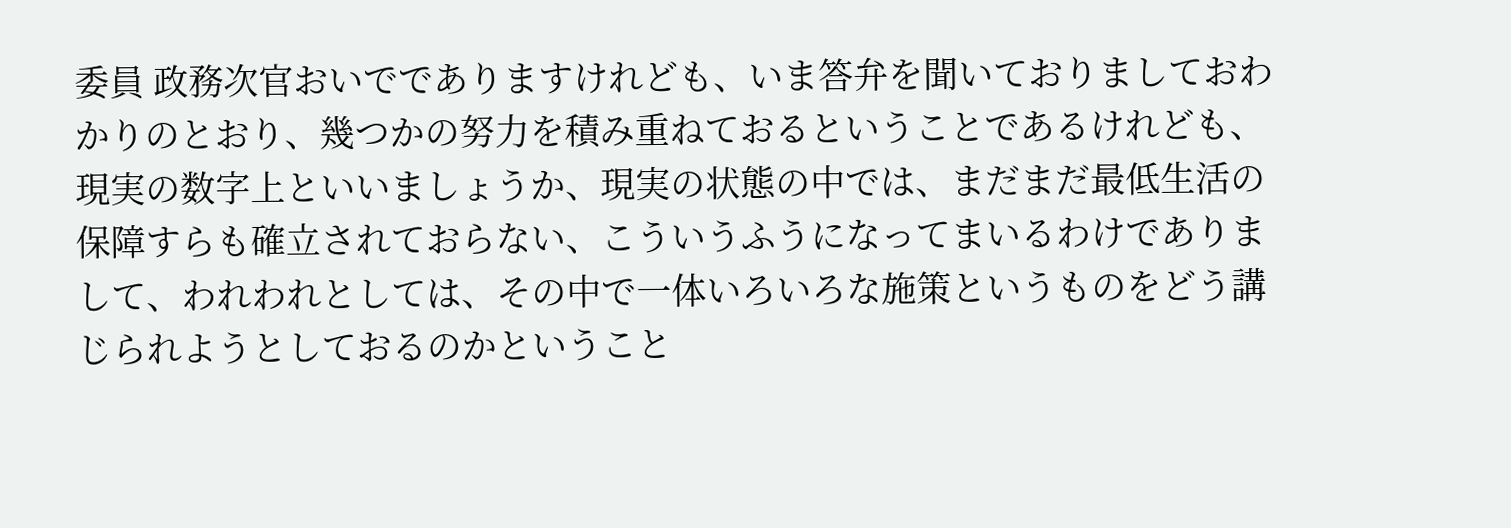委員 政務次官おいででありますけれども、いま答弁を聞いておりましておわかりのとおり、幾つかの努力を積み重ねておるということであるけれども、現実の数字上といいましょうか、現実の状態の中では、まだまだ最低生活の保障すらも確立されておらない、こういうふうになってまいるわけでありまして、われわれとしては、その中で一体いろいろな施策というものをどう講じられようとしておるのかということ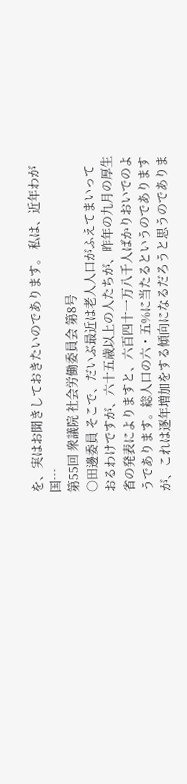を、実はお聞きしておきたいのであります。 私は、近年わが国…
第55回 衆議院 社会労働委員会 第8号
○田邊委員 そこで、だいぶ最近は老人人口がふえてまいっておるわけですが、六十五歳以上の人たちが、昨年の九月の厚生省の発表によりますと、六百四十一万八千人ばかりおいでのようであります。総人口の六・五%に当たるというのでありますが、これは逐年増加をする傾向になるだろうと思うのでありま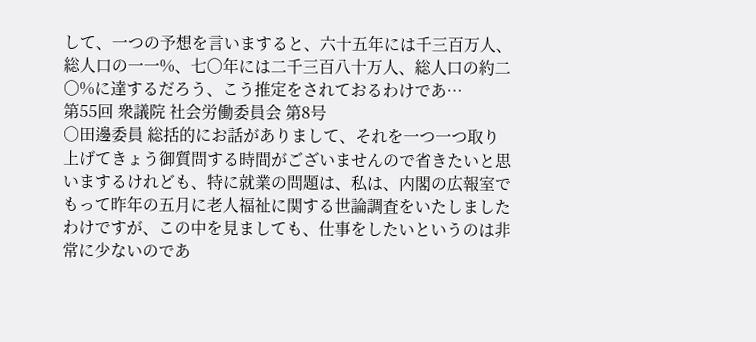して、一つの予想を言いますると、六十五年には千三百万人、総人口の一一%、七〇年には二千三百八十万人、総人口の約二〇%に達するだろう、こう推定をされておるわけであ…
第55回 衆議院 社会労働委員会 第8号
○田邊委員 総括的にお話がありまして、それを一つ一つ取り上げてきょう御質問する時間がございませんので省きたいと思いまするけれども、特に就業の問題は、私は、内閣の広報室でもって昨年の五月に老人福祉に関する世論調査をいたしましたわけですが、この中を見ましても、仕事をしたいというのは非常に少ないのであ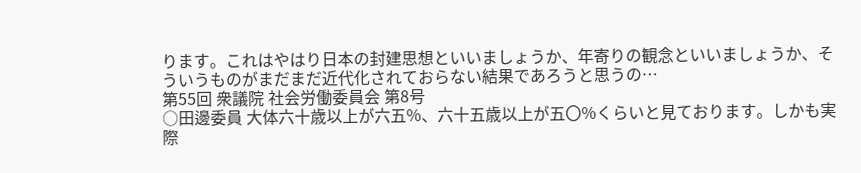ります。これはやはり日本の封建思想といいましょうか、年寄りの観念といいましょうか、そういうものがまだまだ近代化されておらない結果であろうと思うの…
第55回 衆議院 社会労働委員会 第8号
○田邊委員 大体六十歳以上が六五%、六十五歳以上が五〇%くらいと見ております。しかも実際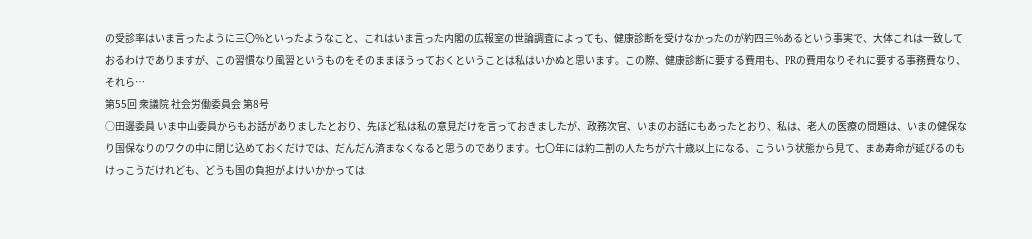の受診率はいま言ったように三〇%といったようなこと、これはいま言った内閣の広報室の世論調査によっても、健康診断を受けなかったのが約四三%あるという事実で、大体これは一致しておるわけでありますが、この習慣なり風習というものをそのままほうっておくということは私はいかぬと思います。この際、健康診断に要する費用も、PRの費用なりそれに要する事務費なり、それら…
第55回 衆議院 社会労働委員会 第8号
○田邊委員 いま中山委員からもお話がありましたとおり、先ほど私は私の意見だけを言っておきましたが、政務次官、いまのお話にもあったとおり、私は、老人の医療の問題は、いまの健保なり国保なりのワクの中に閉じ込めておくだけでは、だんだん済まなくなると思うのであります。七〇年には約二割の人たちが六十歳以上になる、こういう状態から見て、まあ寿命が延びるのもけっこうだけれども、どうも国の負担がよけいかかっては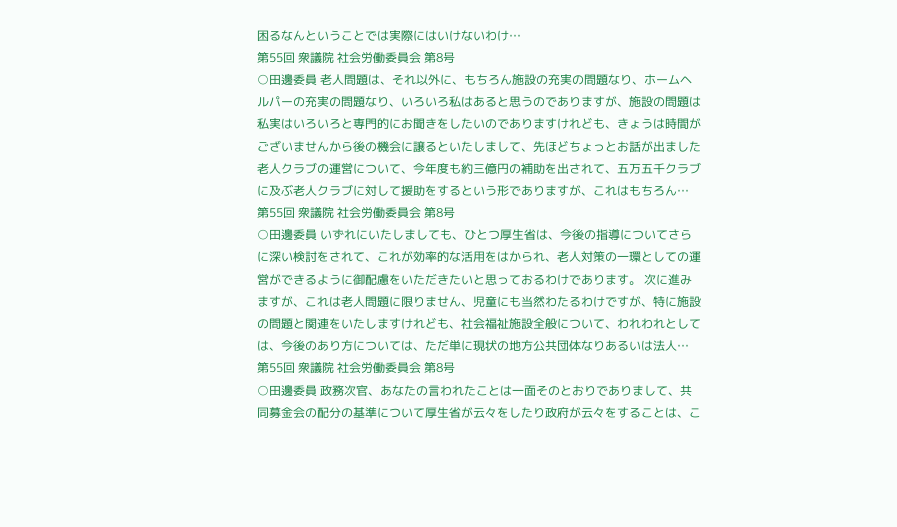困るなんということでは実際にはいけないわけ…
第55回 衆議院 社会労働委員会 第8号
○田邊委員 老人問題は、それ以外に、もちろん施設の充実の問題なり、ホームヘルパーの充実の問題なり、いろいろ私はあると思うのでありますが、施設の問題は私実はいろいろと専門的にお聞きをしたいのでありますけれども、きょうは時間がございませんから後の機会に譲るといたしまして、先ほどちょっとお話が出ました老人クラブの運営について、今年度も約三億円の補助を出されて、五万五千クラブに及ぶ老人クラブに対して援助をするという形でありますが、これはもちろん…
第55回 衆議院 社会労働委員会 第8号
○田邊委員 いずれにいたしましても、ひとつ厚生省は、今後の指導についてさらに深い検討をされて、これが効率的な活用をはかられ、老人対策の一環としての運営ができるように御配慮をいただきたいと思っておるわけであります。 次に進みますが、これは老人問題に限りません、児童にも当然わたるわけですが、特に施設の問題と関連をいたしますけれども、社会福祉施設全般について、われわれとしては、今後のあり方については、ただ単に現状の地方公共団体なりあるいは法人…
第55回 衆議院 社会労働委員会 第8号
○田邊委員 政務次官、あなたの言われたことは一面そのとおりでありまして、共同募金会の配分の基準について厚生省が云々をしたり政府が云々をすることは、こ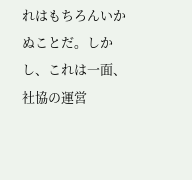れはもちろんいかぬことだ。しかし、これは一面、社協の運営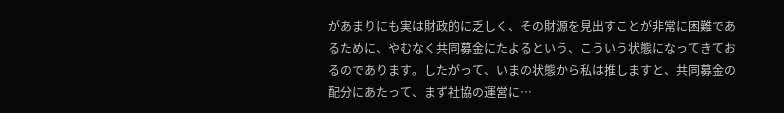があまりにも実は財政的に乏しく、その財源を見出すことが非常に困難であるために、やむなく共同募金にたよるという、こういう状態になってきておるのであります。したがって、いまの状態から私は推しますと、共同募金の配分にあたって、まず社協の運営に…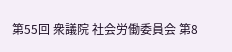第55回 衆議院 社会労働委員会 第8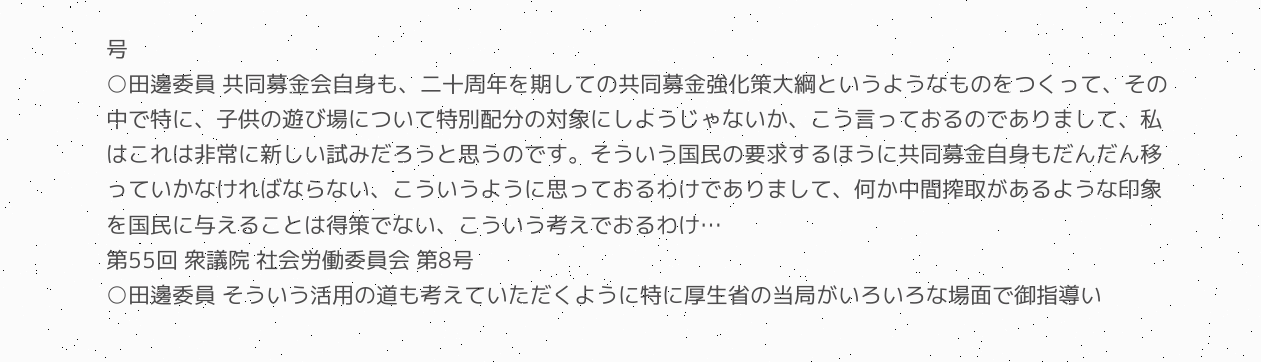号
○田邊委員 共同募金会自身も、二十周年を期しての共同募金強化策大綱というようなものをつくって、その中で特に、子供の遊び場について特別配分の対象にしようじゃないか、こう言っておるのでありまして、私はこれは非常に新しい試みだろうと思うのです。そういう国民の要求するほうに共同募金自身もだんだん移っていかなければならない、こういうように思っておるわけでありまして、何か中間搾取があるような印象を国民に与えることは得策でない、こういう考えでおるわけ…
第55回 衆議院 社会労働委員会 第8号
○田邊委員 そういう活用の道も考えていただくように特に厚生省の当局がいろいろな場面で御指導い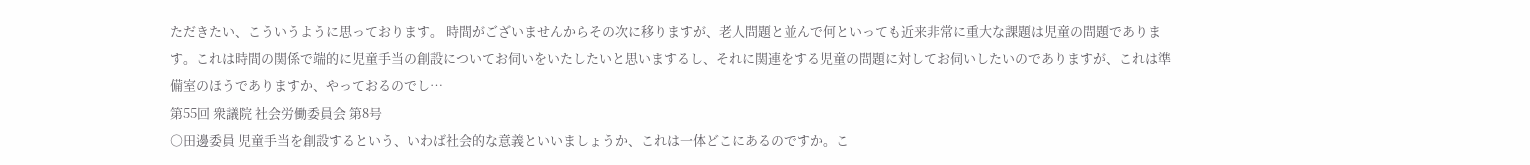ただきたい、こういうように思っております。 時間がございませんからその次に移りますが、老人問題と並んで何といっても近来非常に重大な課題は児童の問題であります。これは時間の関係で端的に児童手当の創設についてお伺いをいたしたいと思いまするし、それに関連をする児童の問題に対してお伺いしたいのでありますが、これは準備室のほうでありますか、やっておるのでし…
第55回 衆議院 社会労働委員会 第8号
○田邊委員 児童手当を創設するという、いわば社会的な意義といいましょうか、これは一体どこにあるのですか。こ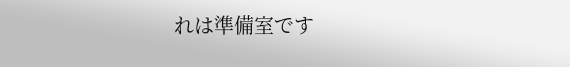れは準備室です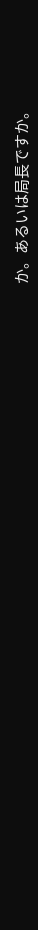か。あるいは局長ですか。